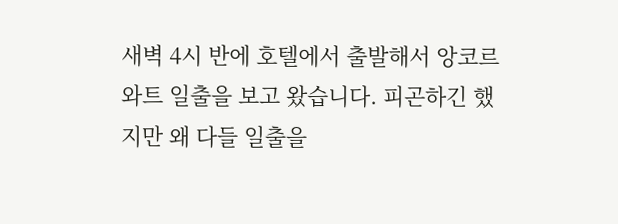새벽 4시 반에 호텔에서 출발해서 앙코르와트 일출을 보고 왔습니다. 피곤하긴 했지만 왜 다들 일출을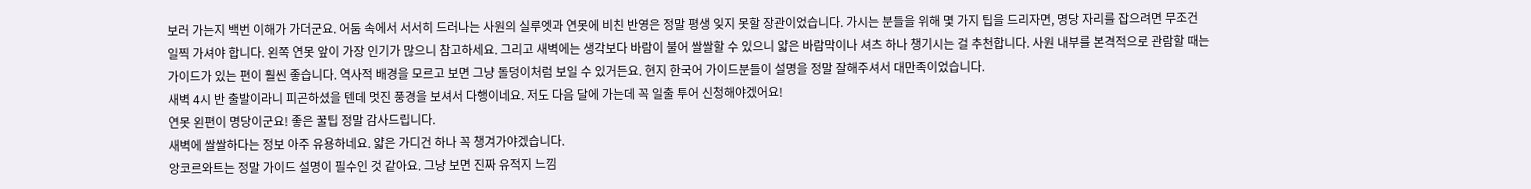보러 가는지 백번 이해가 가더군요. 어둠 속에서 서서히 드러나는 사원의 실루엣과 연못에 비친 반영은 정말 평생 잊지 못할 장관이었습니다. 가시는 분들을 위해 몇 가지 팁을 드리자면, 명당 자리를 잡으려면 무조건 일찍 가셔야 합니다. 왼쪽 연못 앞이 가장 인기가 많으니 참고하세요. 그리고 새벽에는 생각보다 바람이 불어 쌀쌀할 수 있으니 얇은 바람막이나 셔츠 하나 챙기시는 걸 추천합니다. 사원 내부를 본격적으로 관람할 때는 가이드가 있는 편이 훨씬 좋습니다. 역사적 배경을 모르고 보면 그냥 돌덩이처럼 보일 수 있거든요. 현지 한국어 가이드분들이 설명을 정말 잘해주셔서 대만족이었습니다.
새벽 4시 반 출발이라니 피곤하셨을 텐데 멋진 풍경을 보셔서 다행이네요. 저도 다음 달에 가는데 꼭 일출 투어 신청해야겠어요!
연못 왼편이 명당이군요! 좋은 꿀팁 정말 감사드립니다.
새벽에 쌀쌀하다는 정보 아주 유용하네요. 얇은 가디건 하나 꼭 챙겨가야겠습니다.
앙코르와트는 정말 가이드 설명이 필수인 것 같아요. 그냥 보면 진짜 유적지 느낌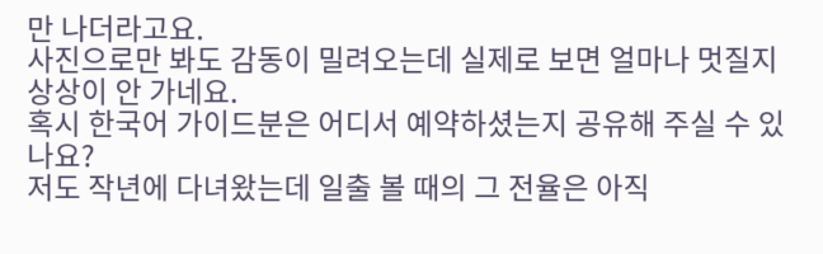만 나더라고요.
사진으로만 봐도 감동이 밀려오는데 실제로 보면 얼마나 멋질지 상상이 안 가네요.
혹시 한국어 가이드분은 어디서 예약하셨는지 공유해 주실 수 있나요?
저도 작년에 다녀왔는데 일출 볼 때의 그 전율은 아직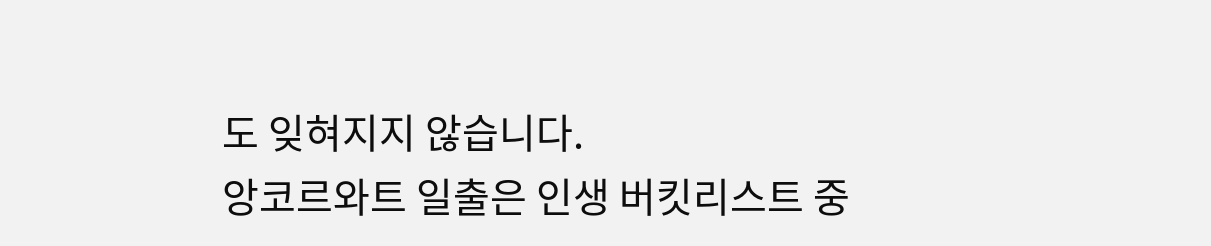도 잊혀지지 않습니다.
앙코르와트 일출은 인생 버킷리스트 중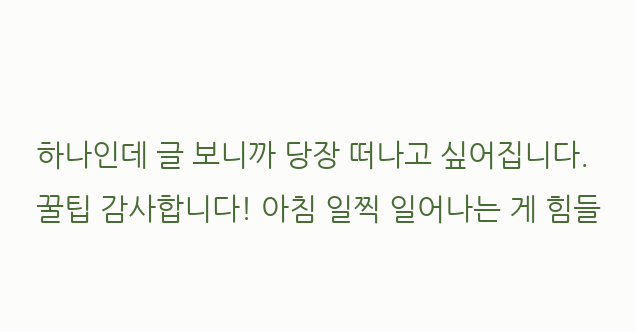하나인데 글 보니까 당장 떠나고 싶어집니다.
꿀팁 감사합니다! 아침 일찍 일어나는 게 힘들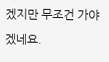겠지만 무조건 가야겠네요.